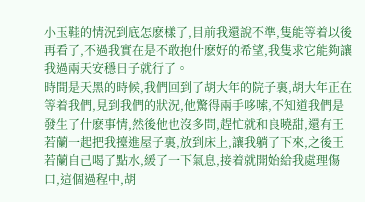小玉鞋的情況到底怎麽樣了,目前我還說不準,隻能等着以後再看了,不過我實在是不敢抱什麽好的希望,我隻求它能夠讓我過兩天安穩日子就行了。
時間是天黑的時候,我們回到了胡大年的院子裏,胡大年正在等着我們,見到我們的狀況,他驚得兩手哆嗦,不知道我們是發生了什麽事情,然後他也沒多問,趕忙就和良曉甜,還有王若蘭一起把我擡進屋子裏,放到床上,讓我躺了下來,之後王若蘭自己喝了點水,緩了一下氣息,接着就開始給我處理傷口,這個過程中,胡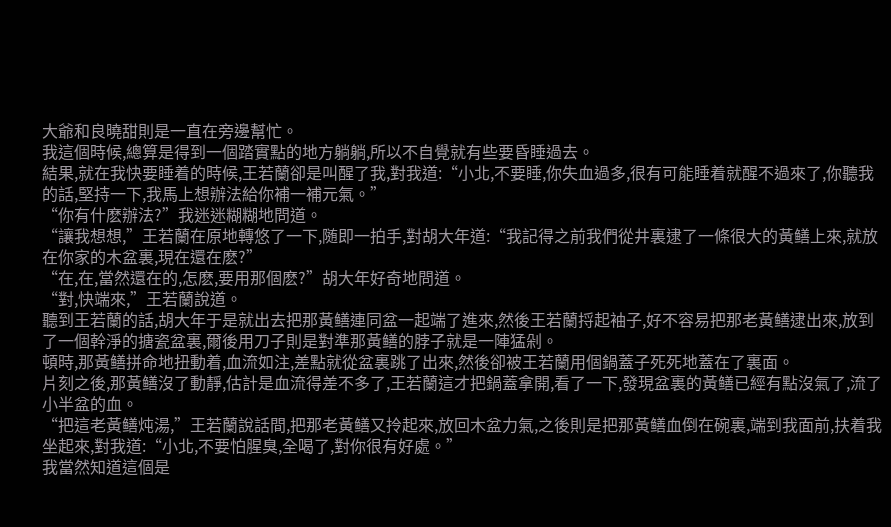大爺和良曉甜則是一直在旁邊幫忙。
我這個時候,總算是得到一個踏實點的地方躺躺,所以不自覺就有些要昏睡過去。
結果,就在我快要睡着的時候,王若蘭卻是叫醒了我,對我道:“小北,不要睡,你失血過多,很有可能睡着就醒不過來了,你聽我的話,堅持一下,我馬上想辦法給你補一補元氣。”
“你有什麽辦法?”我迷迷糊糊地問道。
“讓我想想,”王若蘭在原地轉悠了一下,随即一拍手,對胡大年道:“我記得之前我們從井裏逮了一條很大的黃鳝上來,就放在你家的木盆裏,現在還在麽?”
“在,在,當然還在的,怎麽,要用那個麽?”胡大年好奇地問道。
“對,快端來,”王若蘭說道。
聽到王若蘭的話,胡大年于是就出去把那黃鳝連同盆一起端了進來,然後王若蘭捋起袖子,好不容易把那老黃鳝逮出來,放到了一個幹淨的搪瓷盆裏,爾後用刀子則是對準那黃鳝的脖子就是一陣猛剁。
頓時,那黃鳝拼命地扭動着,血流如注,差點就從盆裏跳了出來,然後卻被王若蘭用個鍋蓋子死死地蓋在了裏面。
片刻之後,那黃鳝沒了動靜,估計是血流得差不多了,王若蘭這才把鍋蓋拿開,看了一下,發現盆裏的黃鳝已經有點沒氣了,流了小半盆的血。
“把這老黃鳝炖湯,”王若蘭說話間,把那老黃鳝又拎起來,放回木盆力氣,之後則是把那黃鳝血倒在碗裏,端到我面前,扶着我坐起來,對我道:“小北,不要怕腥臭,全喝了,對你很有好處。”
我當然知道這個是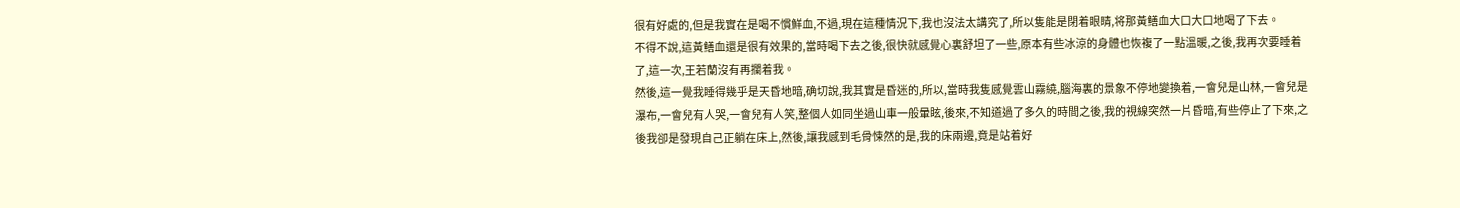很有好處的,但是我實在是喝不慣鮮血,不過,現在這種情況下,我也沒法太講究了,所以隻能是閉着眼睛,将那黃鳝血大口大口地喝了下去。
不得不說,這黃鳝血還是很有效果的,當時喝下去之後,很快就感覺心裏舒坦了一些,原本有些冰涼的身體也恢複了一點溫暖,之後,我再次要睡着了,這一次,王若蘭沒有再攔着我。
然後,這一覺我睡得幾乎是天昏地暗,确切說,我其實是昏迷的,所以,當時我隻感覺雲山霧繞,腦海裏的景象不停地變換着,一會兒是山林,一會兒是瀑布,一會兒有人哭,一會兒有人笑,整個人如同坐過山車一般暈眩,後來,不知道過了多久的時間之後,我的視線突然一片昏暗,有些停止了下來,之後我卻是發現自己正躺在床上,然後,讓我感到毛骨悚然的是,我的床兩邊,竟是站着好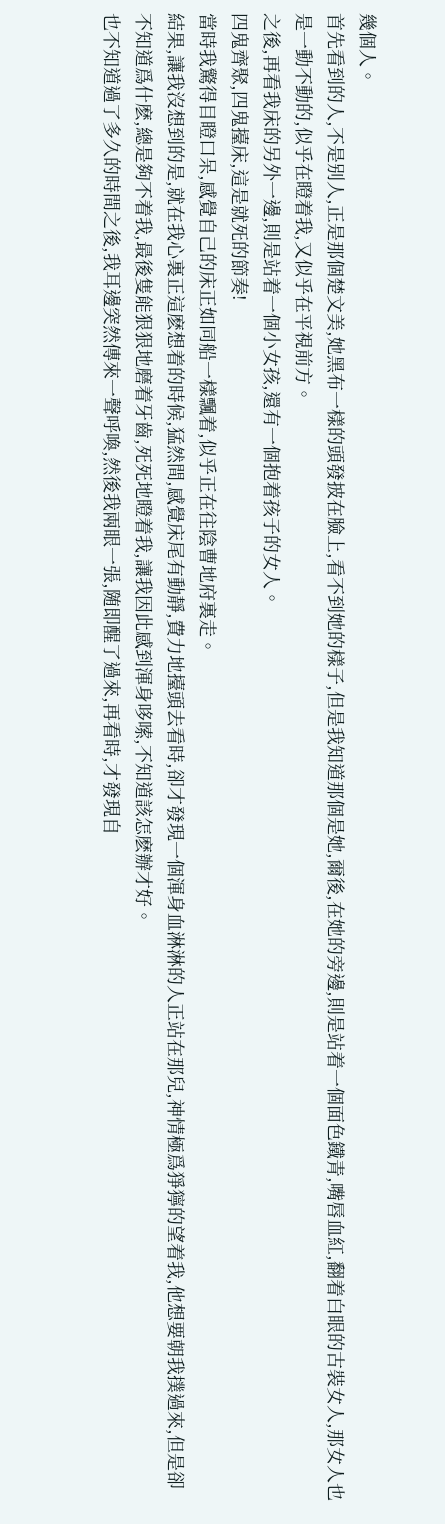幾個人。
首先看到的人,不是别人,正是那個楚文美,她黑布一樣的頭發披在臉上,看不到她的樣子,但是我知道那個是她,爾後,在她的旁邊,則是站着一個面色鐵青,嘴唇血紅,翻着白眼的古裝女人,那女人也是一動不動的,似乎在瞪着我,又似乎在平視前方。
之後,再看我床的另外一邊,則是站着一個小女孩,還有一個抱着孩子的女人。
四鬼齊聚,四鬼擡床,這是就死的節奏!
當時我驚得目瞪口呆,感覺自己的床正如同船一樣飄着,似乎正在往陰曹地府裏走。
結果,讓我沒想到的是,就在我心裏正這麽想着的時候,猛然間,感覺床尾有動靜,費力地擡頭去看時,卻才發現一個渾身血淋淋的人正站在那兒,神情極爲猙獰的望着我,他想要朝我撲過來,但是卻不知道爲什麽,總是夠不着我,最後隻能狠狠地磨着牙齒,死死地瞪着我,讓我因此感到渾身哆嗦,不知道該怎麽辦才好。
也不知道過了多久的時間之後,我耳邊突然傳來一聲呼喚,然後我兩眼一張,随即醒了過來,再看時,才發現自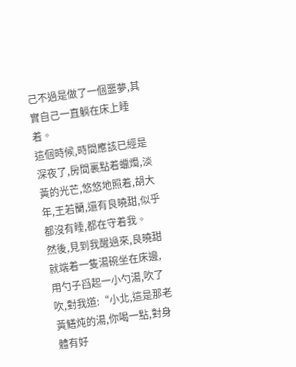己不過是做了一個噩夢,其實自己一直躺在床上睡着。
這個時候,時間應該已經是深夜了,房間裏點着蠟燭,淡黃的光芒,悠悠地照着,胡大年,王若蘭,還有良曉甜,似乎都沒有睡,都在守着我。
然後,見到我醒過來,良曉甜就端着一隻湯碗坐在床邊,用勺子舀起一小勺湯,吹了吹,對我道:“小北,這是那老黃鳝炖的湯,你喝一點,對身體有好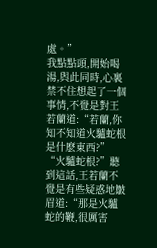處。”
我點點頭,開始喝湯,與此同時,心裏禁不住想起了一個事情,不覺是對王若蘭道:“若蘭,你知不知道火驢蛇根是什麽東西?”
“火驢蛇根?”聽到這話,王若蘭不覺是有些疑惑地皺眉道:“那是火驢蛇的鞭,很厲害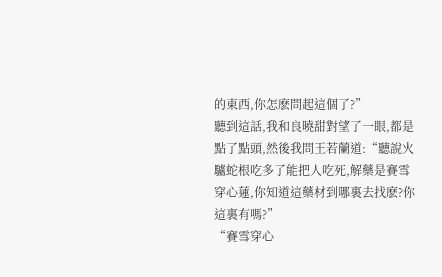的東西,你怎麽問起這個了?”
聽到這話,我和良曉甜對望了一眼,都是點了點頭,然後我問王若蘭道:“聽說火驢蛇根吃多了能把人吃死,解藥是賽雪穿心蓮,你知道這藥材到哪裏去找麽?你這裏有嗎?”
“賽雪穿心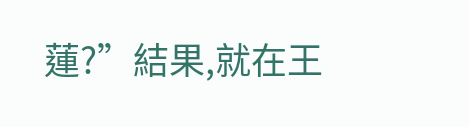蓮?”結果,就在王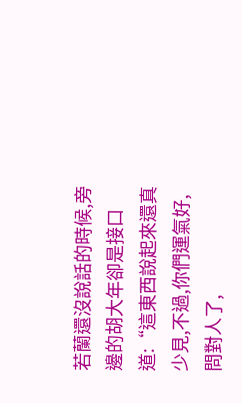若蘭還沒說話的時候,旁邊的胡大年卻是接口道:“這東西說起來還真少見,不過,你們運氣好,問對人了,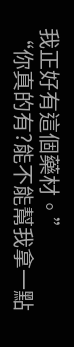我正好有這個藥材。”
“你真的有?能不能幫我拿一點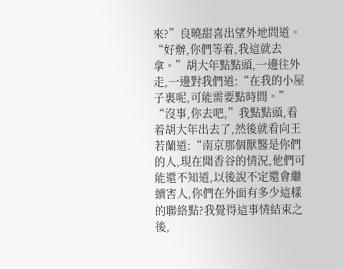來?”良曉甜喜出望外地問道。
“好辦,你們等着,我這就去拿。”胡大年點點頭,一邊往外走,一邊對我們道:“在我的小屋子裏呢,可能需要點時間。”
“沒事,你去吧,”我點點頭,看着胡大年出去了,然後就看向王若蘭道:“南京那個獸醫是你們的人,現在聞香谷的情況,他們可能還不知道,以後說不定還會繼續害人,你們在外面有多少這樣的聯絡點?我覺得這事情結束之後,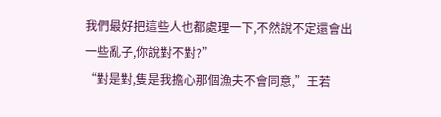我們最好把這些人也都處理一下,不然說不定還會出一些亂子,你說對不對?”
“對是對,隻是我擔心那個漁夫不會同意,”王若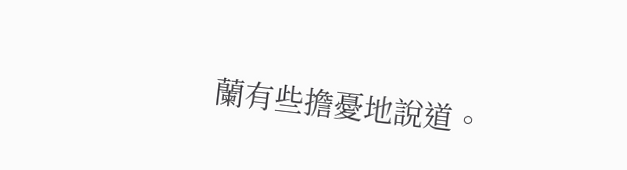蘭有些擔憂地說道。